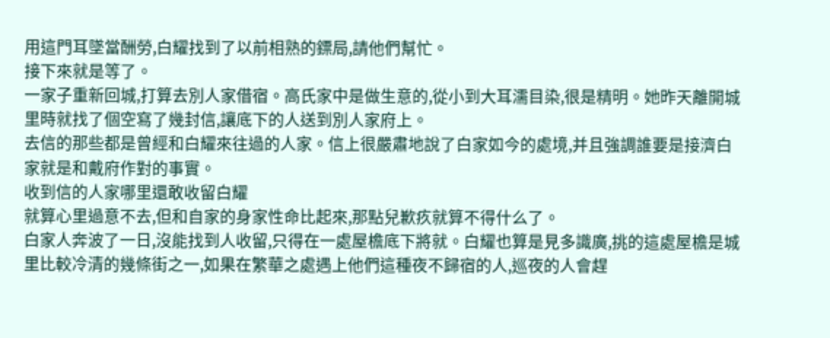用這門耳墜當酬勞,白耀找到了以前相熟的鏢局,請他們幫忙。
接下來就是等了。
一家子重新回城,打算去別人家借宿。高氏家中是做生意的,從小到大耳濡目染,很是精明。她昨天離開城里時就找了個空寫了幾封信,讓底下的人送到別人家府上。
去信的那些都是曾經和白耀來往過的人家。信上很嚴肅地說了白家如今的處境,并且強調誰要是接濟白家就是和戴府作對的事實。
收到信的人家哪里還敢收留白耀
就算心里過意不去,但和自家的身家性命比起來,那點兒歉疚就算不得什么了。
白家人奔波了一日,沒能找到人收留,只得在一處屋檐底下將就。白耀也算是見多識廣,挑的這處屋檐是城里比較冷清的幾條街之一,如果在繁華之處遇上他們這種夜不歸宿的人,巡夜的人會趕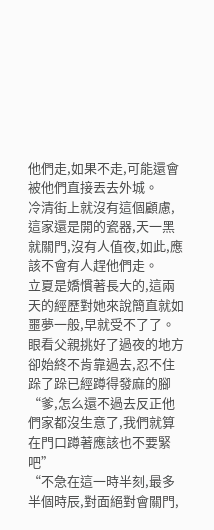他們走,如果不走,可能還會被他們直接丟去外城。
冷清街上就沒有這個顧慮,這家還是開的瓷器,天一黑就關門,沒有人值夜,如此,應該不會有人趕他們走。
立夏是嬌慣著長大的,這兩天的經歷對她來說簡直就如噩夢一般,早就受不了了。眼看父親挑好了過夜的地方卻始終不肯靠過去,忍不住跺了跺已經蹲得發麻的腳“爹,怎么還不過去反正他們家都沒生意了,我們就算在門口蹲著應該也不要緊吧”
“不急在這一時半刻,最多半個時辰,對面絕對會關門,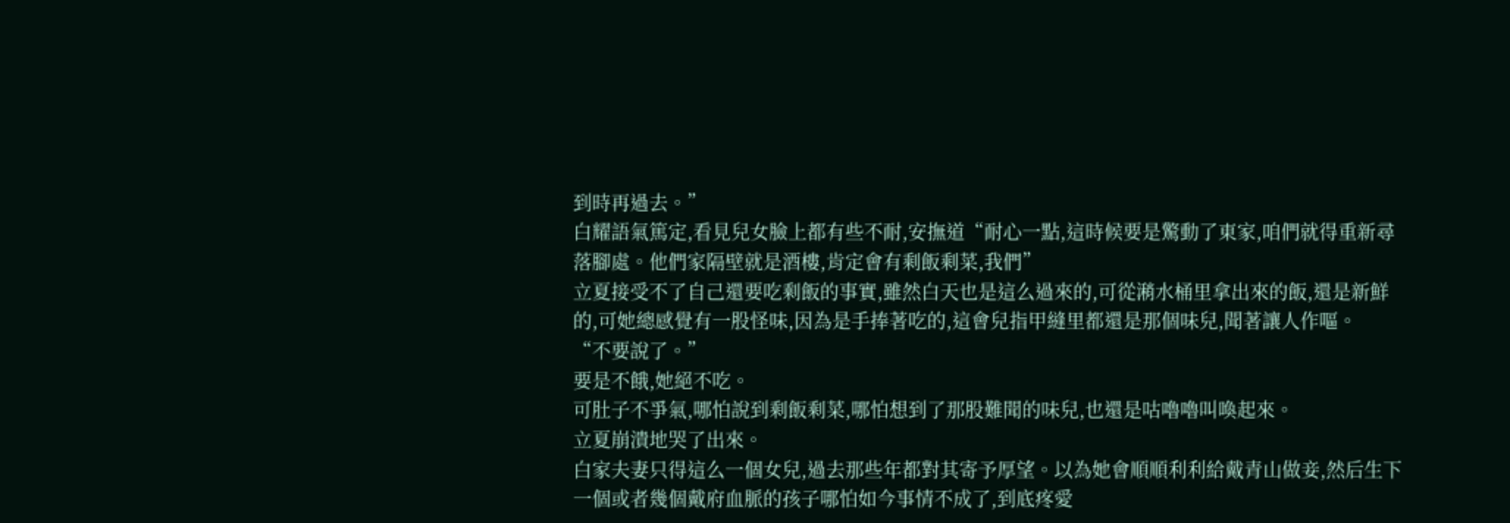到時再過去。”
白耀語氣篤定,看見兒女臉上都有些不耐,安撫道“耐心一點,這時候要是驚動了東家,咱們就得重新尋落腳處。他們家隔壁就是酒樓,肯定會有剩飯剩菜,我們”
立夏接受不了自己還要吃剩飯的事實,雖然白天也是這么過來的,可從潲水桶里拿出來的飯,還是新鮮的,可她總感覺有一股怪味,因為是手捧著吃的,這會兒指甲縫里都還是那個味兒,聞著讓人作嘔。
“不要說了。”
要是不餓,她絕不吃。
可肚子不爭氣,哪怕說到剩飯剩菜,哪怕想到了那股難聞的味兒,也還是咕嚕嚕叫喚起來。
立夏崩潰地哭了出來。
白家夫妻只得這么一個女兒,過去那些年都對其寄予厚望。以為她會順順利利給戴青山做妾,然后生下一個或者幾個戴府血脈的孩子哪怕如今事情不成了,到底疼愛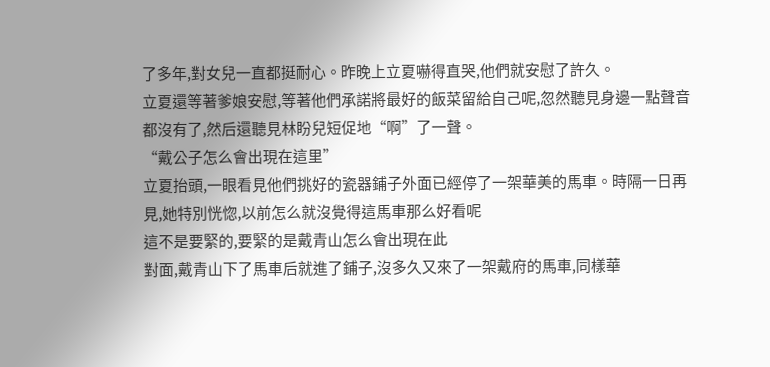了多年,對女兒一直都挺耐心。昨晚上立夏嚇得直哭,他們就安慰了許久。
立夏還等著爹娘安慰,等著他們承諾將最好的飯菜留給自己呢,忽然聽見身邊一點聲音都沒有了,然后還聽見林盼兒短促地“啊”了一聲。
“戴公子怎么會出現在這里”
立夏抬頭,一眼看見他們挑好的瓷器鋪子外面已經停了一架華美的馬車。時隔一日再見,她特別恍惚,以前怎么就沒覺得這馬車那么好看呢
這不是要緊的,要緊的是戴青山怎么會出現在此
對面,戴青山下了馬車后就進了鋪子,沒多久又來了一架戴府的馬車,同樣華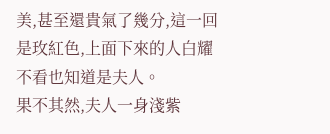美,甚至還貴氣了幾分,這一回是玫紅色,上面下來的人白耀不看也知道是夫人。
果不其然,夫人一身淺紫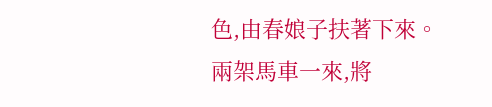色,由春娘子扶著下來。
兩架馬車一來,將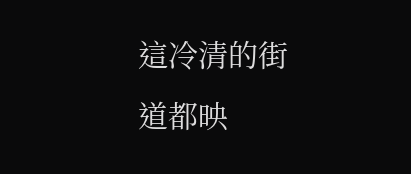這冷清的街道都映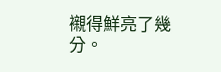襯得鮮亮了幾分。